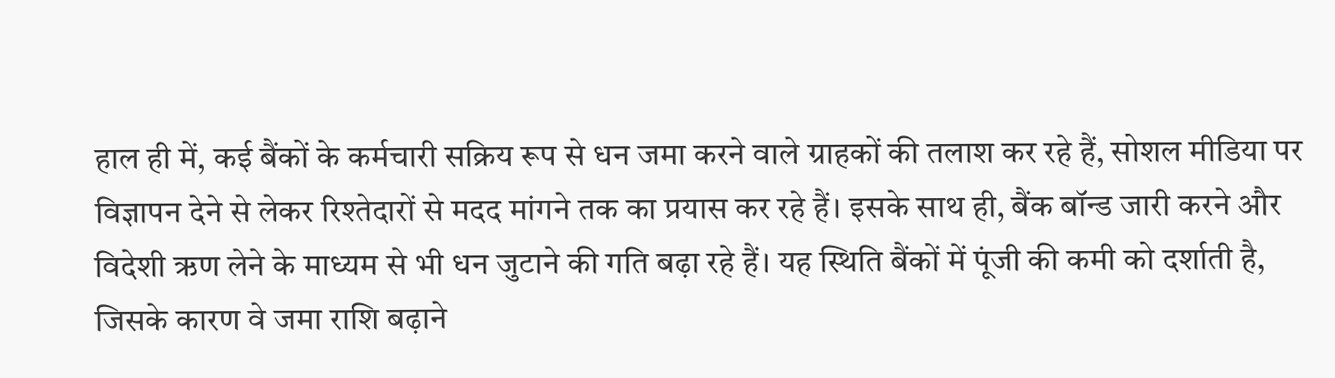हाल ही में, कई बैंकों के कर्मचारी सक्रिय रूप से धन जमा करने वाले ग्राहकों की तलाश कर रहे हैं, सोशल मीडिया पर विज्ञापन देने से लेकर रिश्तेदारों से मदद मांगने तक का प्रयास कर रहे हैं। इसके साथ ही, बैंक बॉन्ड जारी करने और विदेशी ऋण लेने के माध्यम से भी धन जुटाने की गति बढ़ा रहे हैं। यह स्थिति बैंकों में पूंजी की कमी को दर्शाती है, जिसके कारण वे जमा राशि बढ़ाने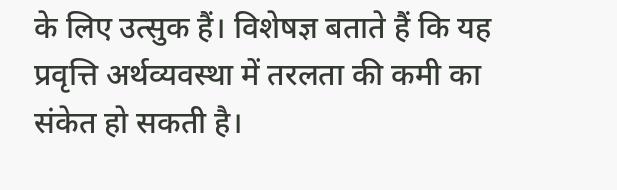के लिए उत्सुक हैं। विशेषज्ञ बताते हैं कि यह प्रवृत्ति अर्थव्यवस्था में तरलता की कमी का संकेत हो सकती है।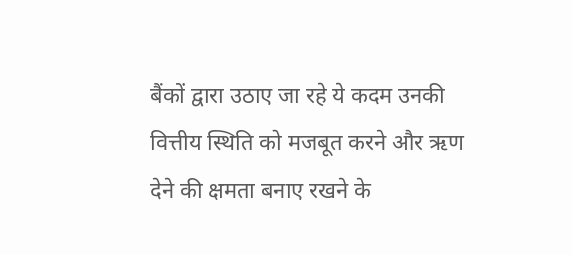बैंकों द्वारा उठाए जा रहे ये कदम उनकी वित्तीय स्थिति को मजबूत करने और ऋण देने की क्षमता बनाए रखने के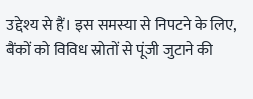उद्देश्य से हैं। इस समस्या से निपटने के लिए, बैंकों को विविध स्रोतों से पूंजी जुटाने की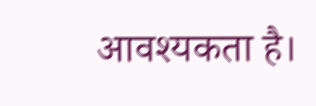आवश्यकता है।